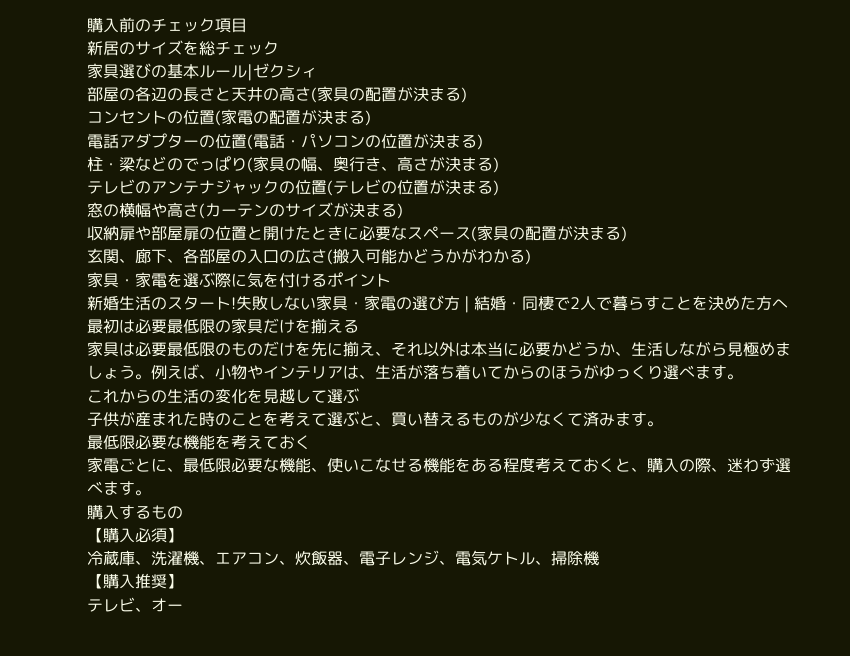購入前のチェック項目
新居のサイズを総チェック
家具選びの基本ルール|ゼクシィ
部屋の各辺の長さと天井の高さ(家具の配置が決まる)
コンセントの位置(家電の配置が決まる)
電話アダプターの位置(電話・パソコンの位置が決まる)
柱・梁などのでっぱり(家具の幅、奥行き、高さが決まる)
テレビのアンテナジャックの位置(テレビの位置が決まる)
窓の横幅や高さ(カーテンのサイズが決まる)
収納扉や部屋扉の位置と開けたときに必要なスペース(家具の配置が決まる)
玄関、廊下、各部屋の入口の広さ(搬入可能かどうかがわかる)
家具・家電を選ぶ際に気を付けるポイント
新婚生活のスタート!失敗しない家具・家電の選び方 | 結婚・同棲で2人で暮らすことを決めた方へ
最初は必要最低限の家具だけを揃える
家具は必要最低限のものだけを先に揃え、それ以外は本当に必要かどうか、生活しながら見極めましょう。例えば、小物やインテリアは、生活が落ち着いてからのほうがゆっくり選べます。
これからの生活の変化を見越して選ぶ
子供が産まれた時のことを考えて選ぶと、買い替えるものが少なくて済みます。
最低限必要な機能を考えておく
家電ごとに、最低限必要な機能、使いこなせる機能をある程度考えておくと、購入の際、迷わず選べます。
購入するもの
【購入必須】
冷蔵庫、洗濯機、エアコン、炊飯器、電子レンジ、電気ケトル、掃除機
【購入推奨】
テレビ、オー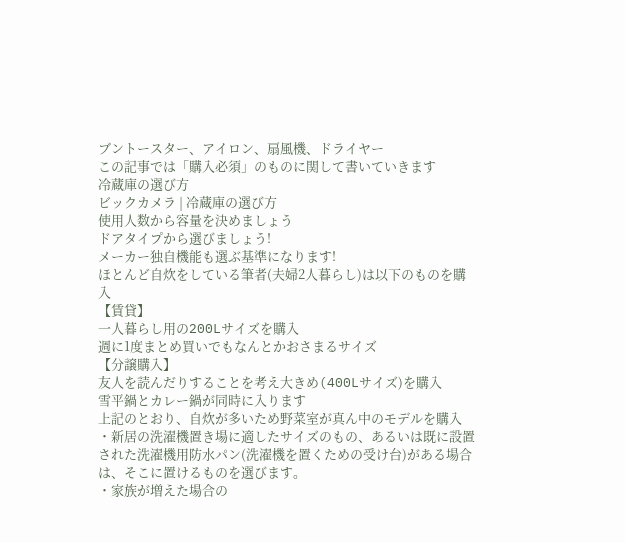ブントースター、アイロン、扇風機、ドライヤー
この記事では「購入必須」のものに関して書いていきます
冷蔵庫の選び方
ビックカメラ | 冷蔵庫の選び方
使用人数から容量を決めましょう
ドアタイプから選びましょう!
メーカー独自機能も選ぶ基準になります!
ほとんど自炊をしている筆者(夫婦2人暮らし)は以下のものを購入
【賃貸】
一人暮らし用の200Lサイズを購入
週に1度まとめ買いでもなんとかおさまるサイズ
【分譲購入】
友人を読んだりすることを考え大きめ(400Lサイズ)を購入
雪平鍋とカレー鍋が同時に入ります
上記のとおり、自炊が多いため野菜室が真ん中のモデルを購入
・新居の洗濯機置き場に適したサイズのもの、あるいは既に設置された洗濯機用防水パン(洗濯機を置くための受け台)がある場合は、そこに置けるものを選びます。
・家族が増えた場合の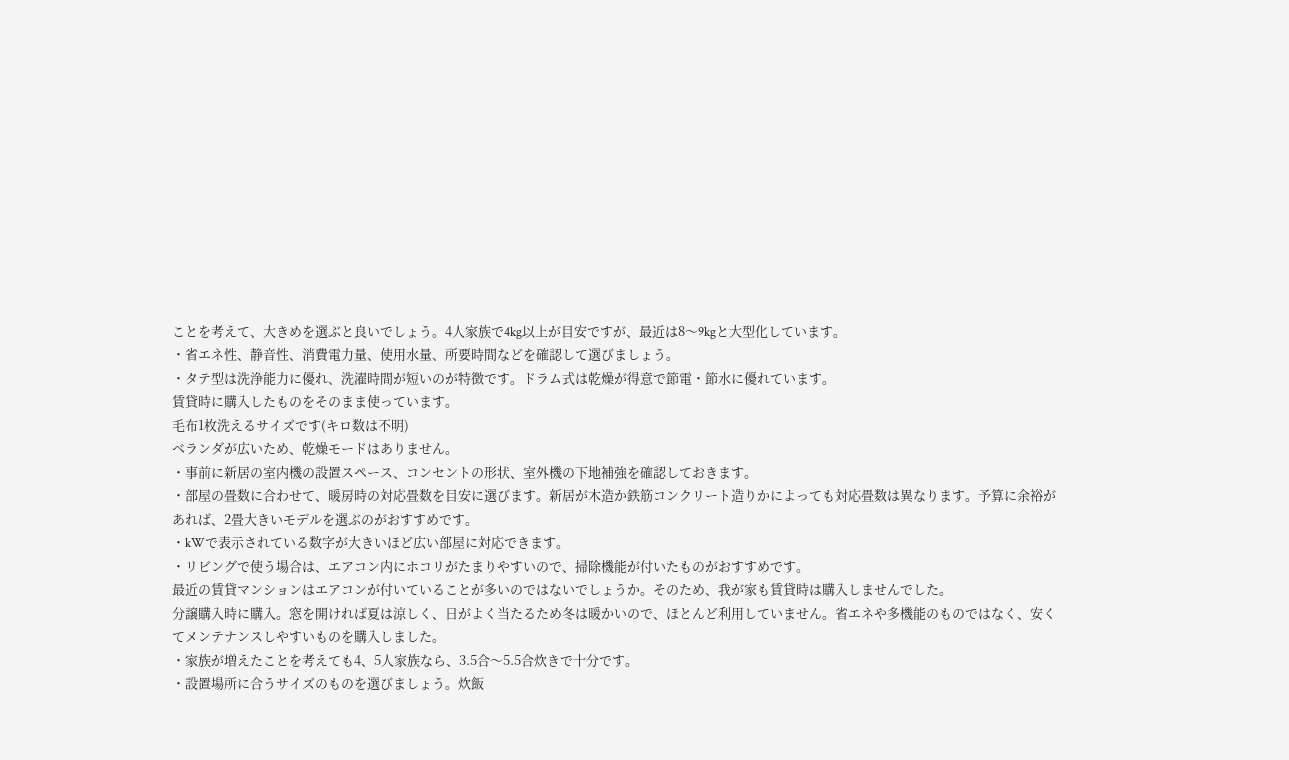ことを考えて、大きめを選ぶと良いでしょう。4人家族で4kg以上が目安ですが、最近は8〜9kgと大型化しています。
・省エネ性、静音性、消費電力量、使用水量、所要時間などを確認して選びましょう。
・タテ型は洗浄能力に優れ、洗濯時間が短いのが特徴です。ドラム式は乾燥が得意で節電・節水に優れています。
賃貸時に購入したものをそのまま使っています。
毛布1枚洗えるサイズです(キロ数は不明)
ベランダが広いため、乾燥モードはありません。
・事前に新居の室内機の設置スペース、コンセントの形状、室外機の下地補強を確認しておきます。
・部屋の畳数に合わせて、暖房時の対応畳数を目安に選びます。新居が木造か鉄筋コンクリート造りかによっても対応畳数は異なります。予算に余裕があれば、2畳大きいモデルを選ぶのがおすすめです。
・kWで表示されている数字が大きいほど広い部屋に対応できます。
・リビングで使う場合は、エアコン内にホコリがたまりやすいので、掃除機能が付いたものがおすすめです。
最近の賃貸マンションはエアコンが付いていることが多いのではないでしょうか。そのため、我が家も賃貸時は購入しませんでした。
分譲購入時に購入。窓を開ければ夏は涼しく、日がよく当たるため冬は暖かいので、ほとんど利用していません。省エネや多機能のものではなく、安くてメンテナンスしやすいものを購入しました。
・家族が増えたことを考えても4、5人家族なら、3.5合〜5.5合炊きで十分です。
・設置場所に合うサイズのものを選びましょう。炊飯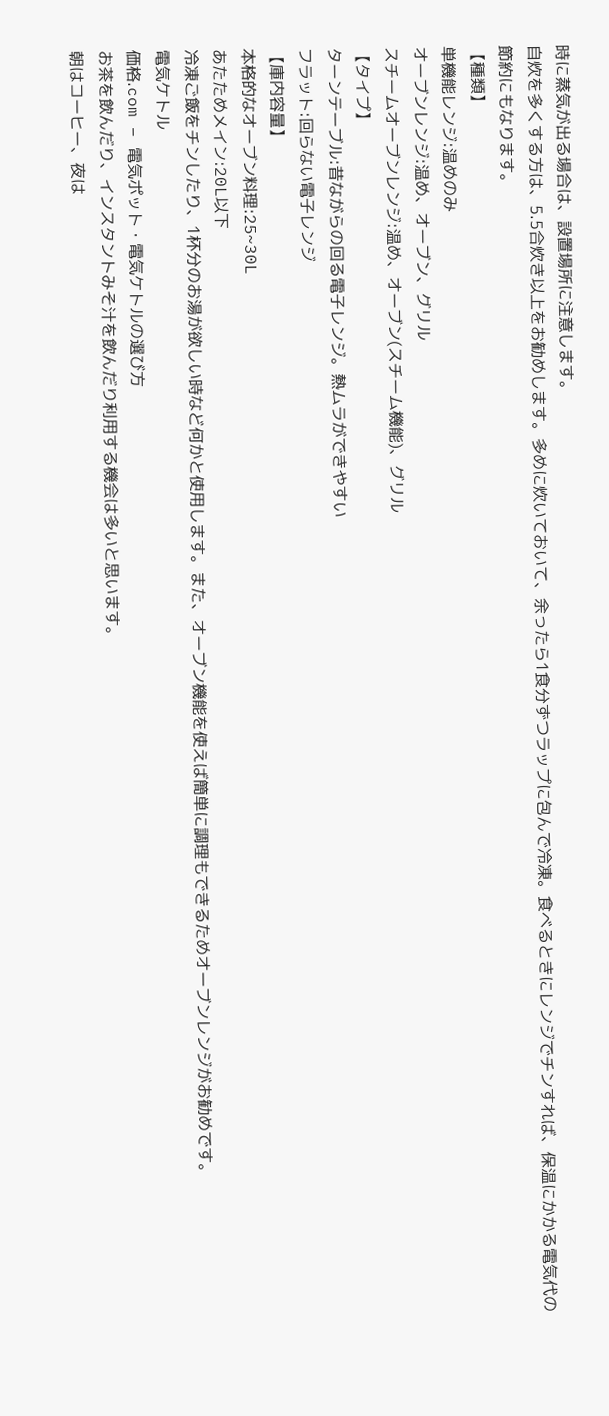時に蒸気が出る場合は、設置場所に注意します。
自炊を多くする方は、5.5合炊き以上をお勧めします。多めに炊いておいて、余ったら1食分ずつラップに包んで冷凍。食べるときにレンジでチンすれば、保温にかかる電気代の節約にもなります。
【種類】
単機能レンジ:温めのみ
オーブンレンジ:温め、オーブン、グリル
スチームオーブンレンジ:温め、オーブン(スチーム機能)、グリル
【タイプ】
ターンテーブル:昔ながらの回る電子レンジ。熱ムラができやすい
フラット:回らない電子レンジ
【庫内容量】
本格的なオーブン料理:25~30L
あたためメイン:20L以下
冷凍ご飯をチンしたり、1杯分のお湯が欲しい時など何かと使用します。また、オーブン機能を使えば簡単に調理もできるためオーブンレンジがお勧めです。
電気ケトル
価格.com – 電気ポット・電気ケトルの選び方
お茶を飲んだり、インスタントみそ汁を飲んだり利用する機会は多いと思います。
朝はコーヒー、夜は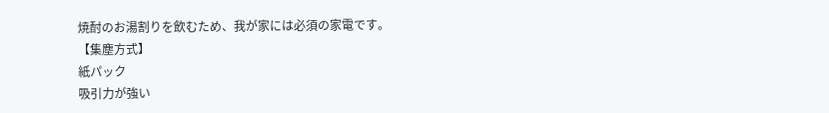焼酎のお湯割りを飲むため、我が家には必須の家電です。
【集塵方式】
紙パック
吸引力が強い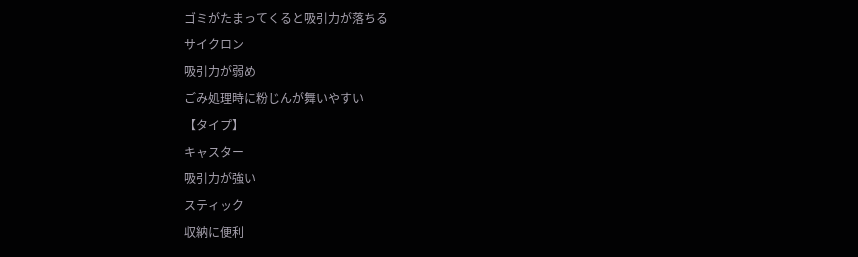ゴミがたまってくると吸引力が落ちる
サイクロン
吸引力が弱め
ごみ処理時に粉じんが舞いやすい
【タイプ】
キャスター
吸引力が強い
スティック
収納に便利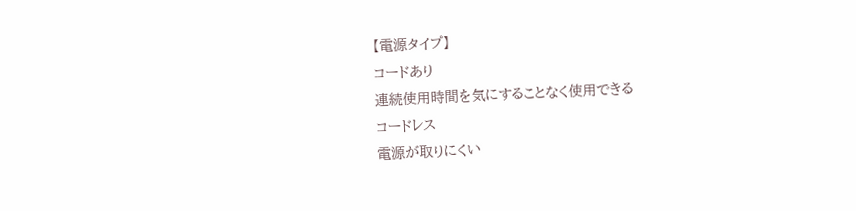【電源タイプ】
コードあり
連続使用時間を気にすることなく使用できる
コードレス
電源が取りにくい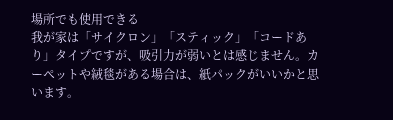場所でも使用できる
我が家は「サイクロン」「スティック」「コードあり」タイプですが、吸引力が弱いとは感じません。カーペットや絨毯がある場合は、紙パックがいいかと思います。